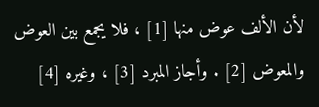لأن الألف عوض منها [1] ، فلا يجمع بين العوض والمعوض [2] . وأجاز المبرد [3] ، وغيره [4]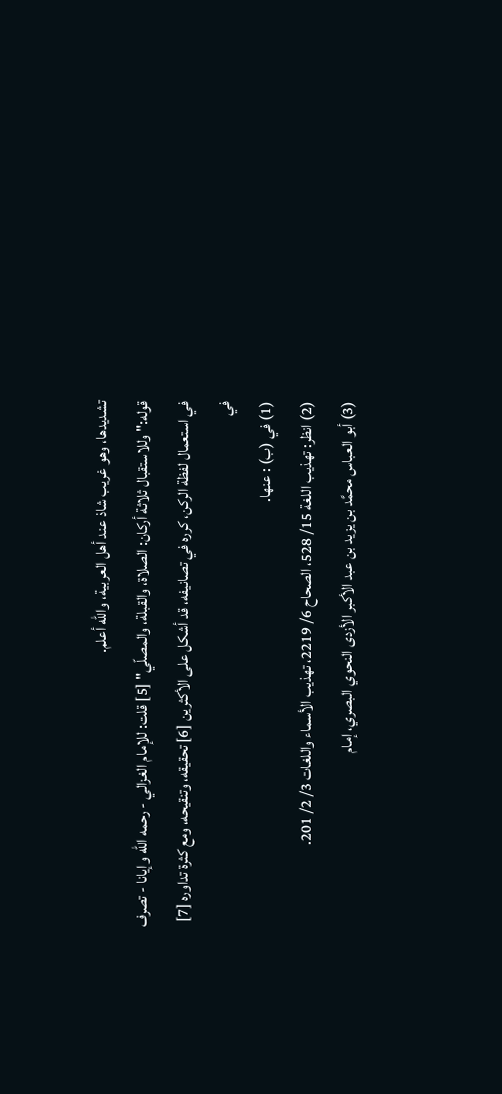تشديدها، وهو غريب شاذ عند أهل العربية، والله أعلم.
قوله:"وللاستقبال ثلاثة أركان: الصلاة، والقبلة، والمصلّي" [5] قلت: للإمام الغزالي - رحمه الله وإيانا - تصرف في استعمال لفظة الركن، كرره في تصانيفه، قد أشكل على الأكثرين [6] تحقيقه، وتنقيحه، ومع كثرة تداوره [7] في
(1) في (ب) : عنها.
(2) انظر: تهذيب اللغة 15/ 528، الصحاح 6/ 2219، تهذيب الأسماء واللغات 3/ 2/ 201.
(3) أبو العباس محمَّد بن يزيد بن عبد الأكبر الأزدى النحوي البصري، إمام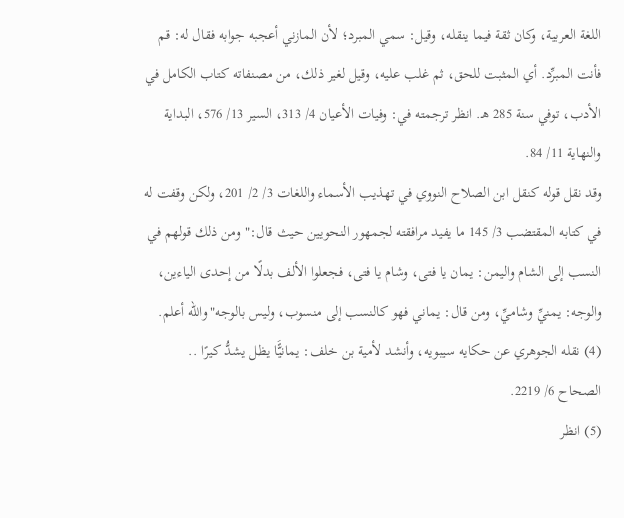اللغة العربية، وكان ثقة فيما ينقله، وقيل: سمي المبرد؛ لأن المازني أعجبه جوابه فقال له: قم فأنت المبرِّد. أي المثبت للحق، ثم غلب عليه، وقيل لغير ذلك، من مصنفاته كتاب الكامل في الأدب، توفي سنة 285 هـ. انظر ترجمته في: وفيات الأعيان 4/ 313، السير 13/ 576، البداية والنهاية 11/ 84.
وقد نقل قوله كنقل ابن الصلاح النووي في تهذيب الأسماء واللغات 3/ 2/ 201، ولكن وقفت له في كتابه المقتضب 3/ 145 ما يفيد مرافقته لجمهور النحويين حيث قال:"ومن ذلك قولهم في النسب إلى الشام واليمن: يمان يا فتى، وشام يا فتى، فجعلوا الألف بدلًا من إحدى الياءين، والوجه: يمنيِّ وشاميِّ، ومن قال: يماني فهو كالنسب إلى منسوب، وليس بالوجه"والله أعلم.
(4) نقله الجوهري عن حكايه سيبويه، وأنشد لأمية بن خلف: يمانيًَّا يظل يشدُّ كيرًا .. الصحاح 6/ 2219.
(5) انظر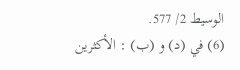الوسيط 2/ 577.
(6) في (د) و (ب) : الأكثرين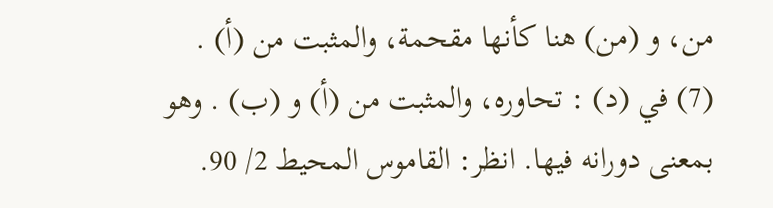من، و (من) هنا كأنها مقحمة، والمثبت من (أ) .
(7) في (د) : تحاوره، والمثبت من (أ) و (ب) . وهو بمعنى دورانه فيها. انظر: القاموس المحيط 2/ 90.